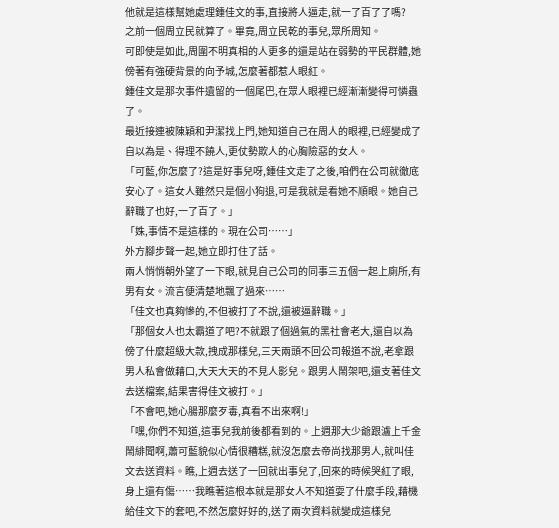他就是這樣幫她處理鍾佳文的事,直接將人逼走,就一了百了了嗎?
之前一個周立民就算了。畢竟,周立民乾的事兒,眾所周知。
可即使是如此,周圍不明真相的人更多的還是站在弱勢的平民群體,她傍著有強硬背景的向予城,怎麼著都惹人眼紅。
鍾佳文是那次事件遺留的一個尾巴,在眾人眼裡已經漸漸變得可憐蟲了。
最近接連被陳穎和尹潔找上門,她知道自己在周人的眼裡,已經變成了自以為是、得理不饒人,更仗勢欺人的心胸險惡的女人。
「可藍,你怎麼了?這是好事兒呀,鍾佳文走了之後,咱們在公司就徹底安心了。這女人雖然只是個小狗退,可是我就是看她不順眼。她自己辭職了也好,一了百了。」
「姝,事情不是這樣的。現在公司……」
外方腳步聲一起,她立即打住了話。
兩人悄悄朝外望了一下眼,就見自己公司的同事三五個一起上廁所,有男有女。流言便清楚地飄了過來……
「佳文也真夠慘的,不但被打了不說,還被逼辭職。」
「那個女人也太霸道了吧?不就跟了個過氣的黑社會老大,還自以為傍了什麼超級大款,拽成那樣兒,三天兩頭不回公司報道不說,老拿跟男人私會做藉口,大天大天的不見人影兒。跟男人鬧架吧,還支著佳文去送檔案,結果害得佳文被打。」
「不會吧,她心腸那麼歹毒,真看不出來啊!」
「嘿,你們不知道,這事兒我前後都看到的。上週那大少爺跟瀘上千金鬧緋聞啊,蕭可藍貌似心情很糟糕,就沒怎麼去帝尚找那男人,就叫佳文去送資料。瞧,上週去送了一回就出事兒了,回來的時候哭紅了眼,身上還有傷……我瞧著這根本就是那女人不知道耍了什麼手段,藉機給佳文下的套吧,不然怎麼好好的,送了兩次資料就變成這樣兒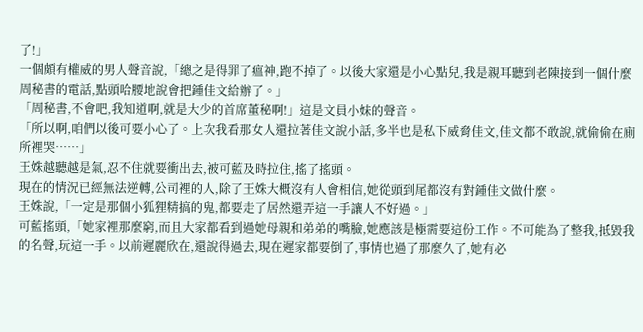了!」
一個頗有權威的男人聲音說,「總之是得罪了瘟神,跑不掉了。以後大家還是小心點兒,我是親耳聽到老陳接到一個什麼周秘書的電話,點頭哈腰地說會把鍾佳文給辦了。」
「周秘書,不會吧,我知道啊,就是大少的首席董秘啊!」這是文員小妹的聲音。
「所以啊,咱們以後可要小心了。上次我看那女人還拉著佳文說小話,多半也是私下威脅佳文,佳文都不敢說,就偷偷在廁所裡哭……」
王姝越聽越是氣,忍不住就要衝出去,被可藍及時拉住,搖了搖頭。
現在的情況已經無法逆轉,公司裡的人,除了王姝大概沒有人會相信,她從頭到尾都沒有對鍾佳文做什麼。
王姝說,「一定是那個小狐狸精搞的鬼,都要走了居然還弄這一手讓人不好過。」
可藍搖頭,「她家裡那麼窮,而且大家都看到過她母親和弟弟的嘴臉,她應該是極需要這份工作。不可能為了整我,抵毀我的名聲,玩這一手。以前遲麗欣在,還說得過去,現在遲家都要倒了,事情也過了那麼久了,她有必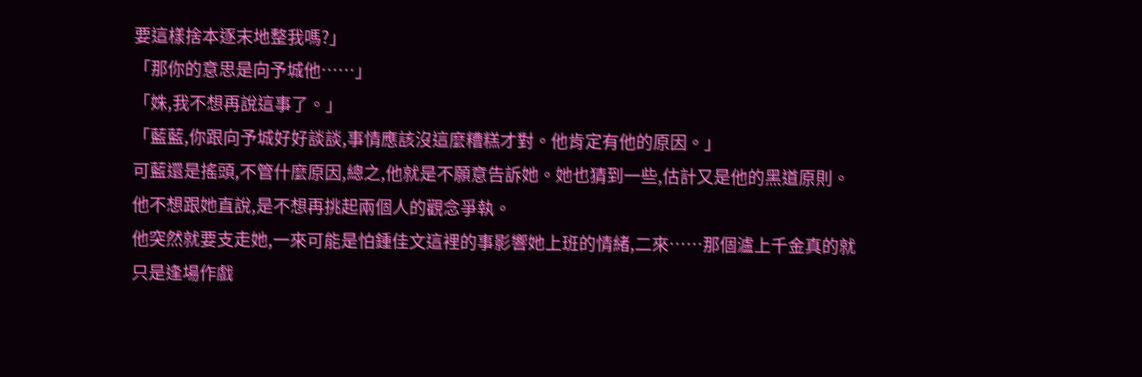要這樣捨本逐末地整我嗎?」
「那你的意思是向予城他……」
「姝,我不想再說這事了。」
「藍藍,你跟向予城好好談談,事情應該沒這麼糟糕才對。他肯定有他的原因。」
可藍還是搖頭,不管什麼原因,總之,他就是不願意告訴她。她也猜到一些,估計又是他的黑道原則。他不想跟她直說,是不想再挑起兩個人的觀念爭執。
他突然就要支走她,一來可能是怕鍾佳文這裡的事影響她上班的情緒,二來……那個瀘上千金真的就只是逢場作戲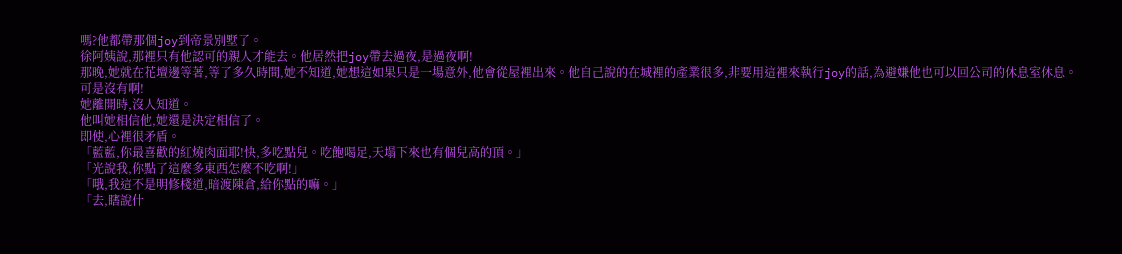嗎?他都帶那個joy到帝景別墅了。
徐阿姨說,那裡只有他認可的親人才能去。他居然把joy帶去過夜,是過夜啊!
那晚,她就在花壇邊等著,等了多久時間,她不知道,她想這如果只是一場意外,他會從屋裡出來。他自己說的在城裡的產業很多,非要用這裡來執行joy的話,為避嫌他也可以回公司的休息室休息。
可是沒有啊!
她離開時,沒人知道。
他叫她相信他,她還是決定相信了。
即使,心裡很矛盾。
「藍藍,你最喜歡的紅燒肉面耶!快,多吃點兒。吃飽喝足,天塌下來也有個兒高的頂。」
「光說我,你點了這麼多東西怎麼不吃啊!」
「哦,我這不是明修棧道,暗渡陳倉,給你點的嘛。」
「去,瞎說什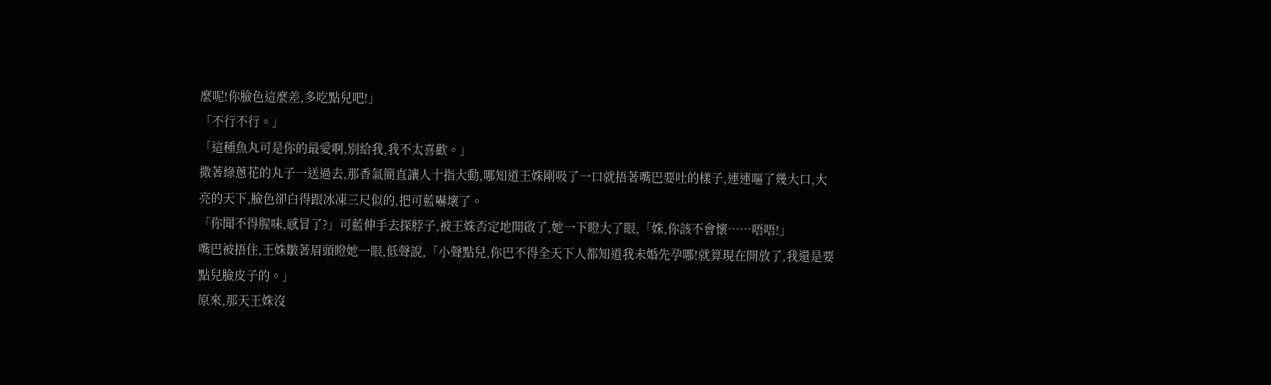麼呢!你臉色這麼差,多吃點兒吧!」
「不行不行。」
「這種魚丸可是你的最愛啊,別給我,我不太喜歡。」
撒著綠蔥花的丸子一送過去,那香氣簡直讓人十指大動,哪知道王姝剛吸了一口就捂著嘴巴要吐的樣子,連連嘔了幾大口,大亮的天下,臉色卻白得跟冰凍三尺似的,把可藍嚇壞了。
「你聞不得腥味,感冒了?」可藍伸手去探脖子,被王姝否定地開啟了,她一下瞪大了眼,「姝,你該不會懷……唔唔!」
嘴巴被捂住,王姝皺著眉頭瞪她一眼,低聲說,「小聲點兒,你巴不得全天下人都知道我未婚先孕哪!就算現在開放了,我還是要點兒臉皮子的。」
原來,那天王姝沒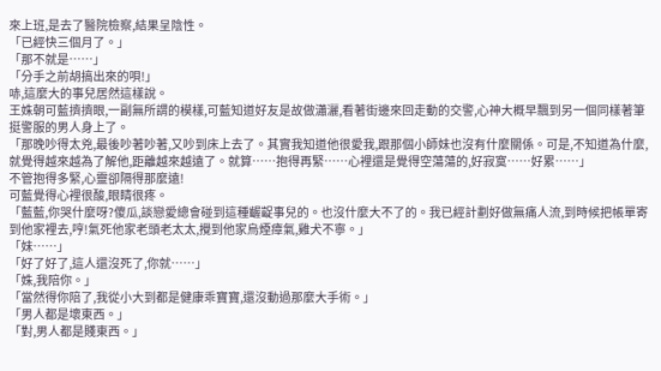來上班,是去了醫院檢察,結果呈陰性。
「已經快三個月了。」
「那不就是……」
「分手之前胡搞出來的唄!」
哧,這麼大的事兒居然這樣說。
王姝朝可藍擠擠眼,一副無所謂的模樣,可藍知道好友是故做瀟灑,看著街邊來回走動的交警,心神大概早飄到另一個同樣著筆挺警服的男人身上了。
「那晚吵得太兇,最後吵著吵著,又吵到床上去了。其實我知道他很愛我,跟那個小師妹也沒有什麼關係。可是,不知道為什麼,就覺得越來越為了解他,距離越來越遠了。就算……抱得再緊……心裡還是覺得空蕩蕩的,好寂寞……好累……」
不管抱得多緊,心靈卻隔得那麼遠!
可藍覺得心裡很酸,眼睛很疼。
「藍藍,你哭什麼呀?傻瓜,談戀愛總會碰到這種齷齪事兒的。也沒什麼大不了的。我已經計劃好做無痛人流,到時候把帳單寄到他家裡去,哼!氣死他家老頭老太太,攪到他家烏煙瘴氣,雞犬不寧。」
「妹……」
「好了好了,這人還沒死了,你就……」
「姝,我陪你。」
「當然得你陪了,我從小大到都是健康乖寶寶,還沒動過那麼大手術。」
「男人都是壞東西。」
「對,男人都是賤東西。」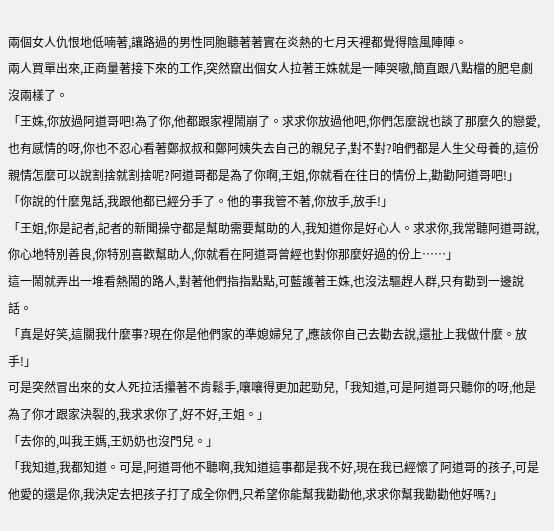兩個女人仇恨地低喃著,讓路過的男性同胞聽著著實在炎熱的七月天裡都覺得陰風陣陣。
兩人買單出來,正商量著接下來的工作,突然竄出個女人拉著王姝就是一陣哭嗷,簡直跟八點檔的肥皂劇沒兩樣了。
「王姝,你放過阿道哥吧!為了你,他都跟家裡鬧崩了。求求你放過他吧,你們怎麼說也談了那麼久的戀愛,也有感情的呀,你也不忍心看著鄭叔叔和鄭阿姨失去自己的親兒子,對不對?咱們都是人生父母養的,這份親情怎麼可以說割捨就割捨呢?阿道哥都是為了你啊,王姐,你就看在往日的情份上,勸勸阿道哥吧!」
「你說的什麼鬼話,我跟他都已經分手了。他的事我管不著,你放手,放手!」
「王姐,你是記者,記者的新聞操守都是幫助需要幫助的人,我知道你是好心人。求求你,我常聽阿道哥說,你心地特別善良,你特別喜歡幫助人,你就看在阿道哥曾經也對你那麼好過的份上……」
這一鬧就弄出一堆看熱鬧的路人,對著他們指指點點,可藍護著王姝,也沒法驅趕人群,只有勸到一邊說話。
「真是好笑,這關我什麼事?現在你是他們家的準媳婦兒了,應該你自己去勸去說,還扯上我做什麼。放手!」
可是突然冒出來的女人死拉活攥著不肯鬆手,嚷嚷得更加起勁兒,「我知道,可是阿道哥只聽你的呀,他是為了你才跟家決裂的,我求求你了,好不好,王姐。」
「去你的,叫我王媽,王奶奶也沒門兒。」
「我知道,我都知道。可是,阿道哥他不聽啊,我知道這事都是我不好,現在我已經懷了阿道哥的孩子,可是他愛的還是你,我決定去把孩子打了成全你們,只希望你能幫我勸勸他,求求你幫我勸勸他好嗎?」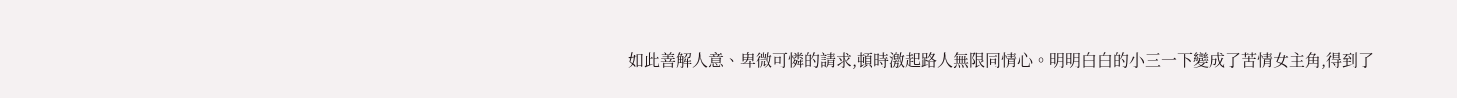如此善解人意、卑微可憐的請求,頓時激起路人無限同情心。明明白白的小三一下變成了苦情女主角,得到了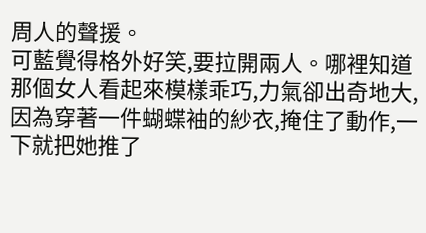周人的聲援。
可藍覺得格外好笑,要拉開兩人。哪裡知道那個女人看起來模樣乖巧,力氣卻出奇地大,因為穿著一件蝴蝶袖的紗衣,掩住了動作,一下就把她推了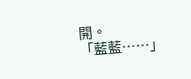開。
「藍藍……」